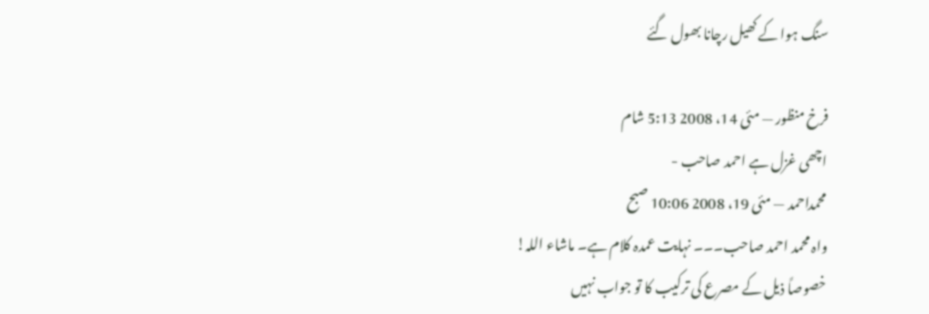سنگ ہوا کے کھیل رچانا بھول گئے

فرخ منظور — مئی 14، 2008 5:13 شام
اچھی غزل ہے احمد صاحب -
محمداحمد — مئی 19، 2008 10:06 صبح
واہ محمد احمد صاحب۔۔۔ نہایت عمدہ کلام ہے۔ ماشاء اللہ!
خصوصاً ذیل کے مصرع کی ترکیب کا تو جواب نہیں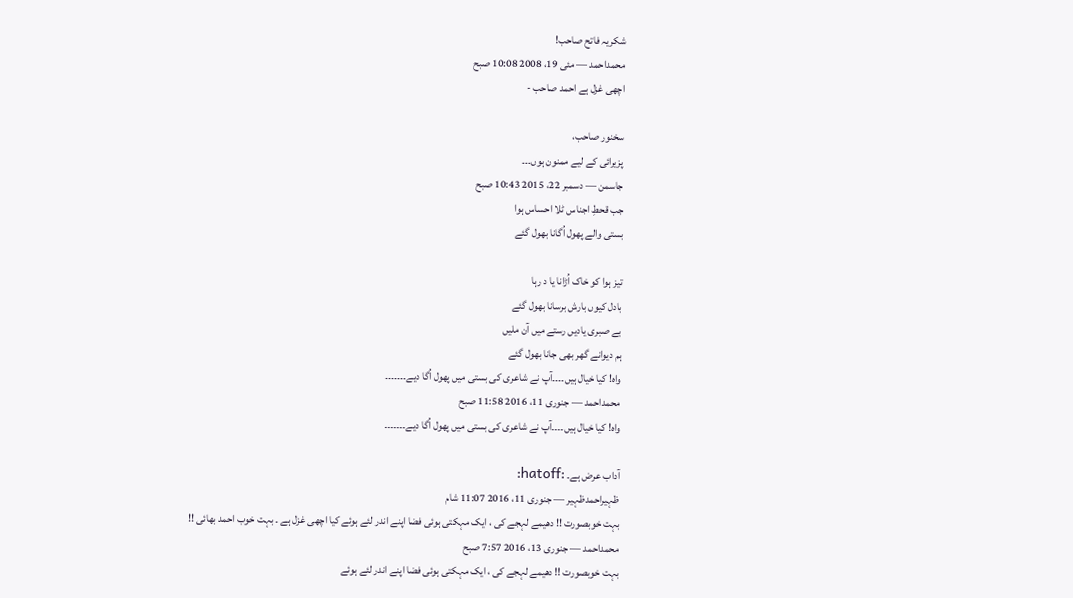شکریہ فاتح صاحب!
محمداحمد — مئی 19، 2008 10:08 صبح
اچھی غزل ہے احمد صاحب -

سخنور صاحب،
پزیرائی کے لیے ممنون ہوں۔۔۔
جاسمن — دسمبر 22، 2015 10:43 صبح
جب قحطِ اجناس ٹلا احساس ہوا
بستی والے پھول اُگانا بھول گئے

تیز ہوا کو خاک اُڑانا یا د رہا
بادل کیوں بارش برسانا بھول گئے
بے صبری یادیں رستے میں آن ملیں
ہم دیوانے گھر بھی جانا بھول گئے
واہ! کیا خیال ہیں۔۔۔۔آپ نے شاعری کی بستی میں پھول اُگا دیے۔۔۔۔۔۔۔
محمداحمد — جنوری 11، 2016 11:58 صبح
واہ! کیا خیال ہیں۔۔۔۔آپ نے شاعری کی بستی میں پھول اُگا دیے۔۔۔۔۔۔۔

آداب عرض ہے۔ :hatoff:
ظہیراحمدظہیر — جنوری 11، 2016 11:07 شام
بہت خوبصورت !! دھیمے لہجے کی ، ایک مہکتی ہوئی فضا اپنے اندر لئے ہوئے کیا اچھی غزل ہے ۔ بہت خوب احمد بھائی !!
محمداحمد — جنوری 13، 2016 7:57 صبح
بہت خوبصورت !! دھیمے لہجے کی ، ایک مہکتی ہوئی فضا اپنے اندر لئے ہوئے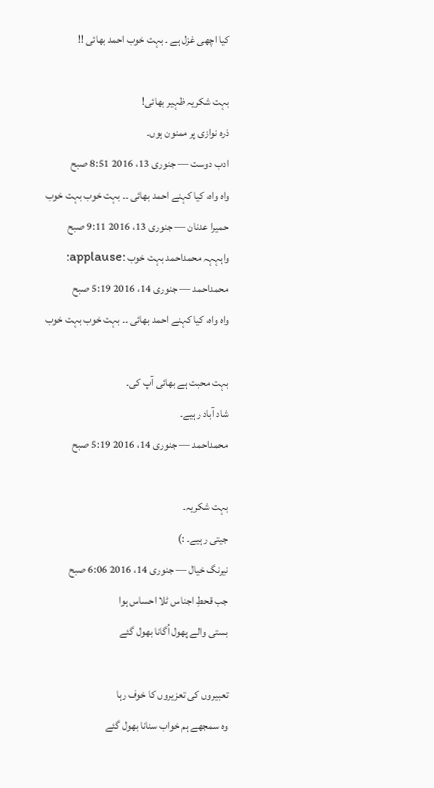کیا اچھی غزل ہے ۔ بہت خوب احمد بھائی !!

بہت شکریہ ظہیر بھائی!
ذرہ نوازی پر ممنون ہوں۔
ادب دوست — جنوری 13، 2016 8:51 صبح
واہ واہ، کیا کہنے احمد بھائی ۔۔ بہت خوب بہت خوب
حمیرا عدنان — جنوری 13، 2016 9:11 صبح
واہہہہ محمداحمد بہت خوب :applause:
محمداحمد — جنوری 14، 2016 5:19 صبح
واہ واہ، کیا کہنے احمد بھائی ۔۔ بہت خوب بہت خوب

بہت محبت ہے بھائی آپ کی۔
شاد آباد رہیے۔
محمداحمد — جنوری 14، 2016 5:19 صبح

بہت شکریہ۔
جیتی رہیے۔ :)
نیرنگ خیال — جنوری 14، 2016 6:06 صبح
جب قحطِ اجناس ٹلا احساس ہوا
بستی والے پھول اُگانا بھول گئے

تعبیروں کی تعزیروں کا خوف رہا
وہ سمجھے ہم خواب سنانا بھول گئے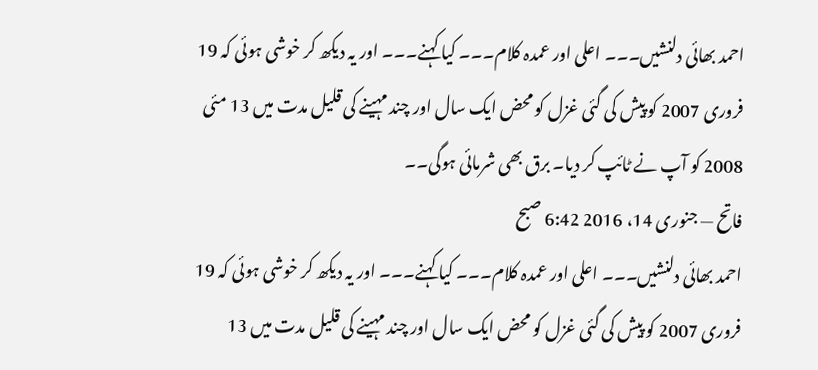احمد بھائی دلنشیں۔۔۔ اعلی اور عمدہ کلام۔۔۔ کیا کہنے۔۔۔ اور یہ دیکھ کر خوشی ہوئی کہ 19 فروری 2007 کو پیش کی گئی غزل کو محض ایک سال اور چند مہینے کی قلیل مدت میں 13 مئی 2008 کو آپ نے ٹائپ کر دیا۔ برق بھی شرمائی ہوگی۔۔
فاتح — جنوری 14، 2016 6:42 صبح
احمد بھائی دلنشیں۔۔۔ اعلی اور عمدہ کلام۔۔۔ کیا کہنے۔۔۔ اور یہ دیکھ کر خوشی ہوئی کہ 19 فروری 2007 کو پیش کی گئی غزل کو محض ایک سال اور چند مہینے کی قلیل مدت میں 13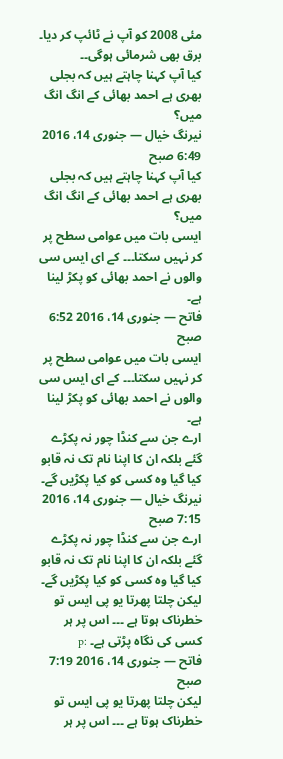مئی 2008 کو آپ نے ٹائپ کر دیا۔ برق بھی شرمائی ہوگی۔۔
کیا آپ کہنا چاہتے ہیں کہ بجلی بھری ہے احمد بھائی کے انگ انگ میں؟
نیرنگ خیال — جنوری 14، 2016 6:49 صبح
کیا آپ کہنا چاہتے ہیں کہ بجلی بھری ہے احمد بھائی کے انگ انگ میں؟
ایسی بات میں عوامی سطح پر کر نہیں سکتا۔۔۔ کے ای ایس سی والوں نے احمد بھائی کو پکڑ لینا ہے۔
فاتح — جنوری 14، 2016 6:52 صبح
ایسی بات میں عوامی سطح پر کر نہیں سکتا۔۔۔ کے ای ایس سی والوں نے احمد بھائی کو پکڑ لینا ہے۔
ارے جن سے کنڈا چور نہ پکڑے گئے بلکہ ان کا اپنا نام تک نہ قابو کیا گیا وہ کسی کو کیا پکڑیں گے۔
نیرنگ خیال — جنوری 14، 2016 7:15 صبح
ارے جن سے کنڈا چور نہ پکڑے گئے بلکہ ان کا اپنا نام تک نہ قابو کیا گیا وہ کسی کو کیا پکڑیں گے۔
لیکن چلتا پھرتا یو پی ایس تو خطرناک ہوتا ہے ۔۔۔ اس پر ہر کسی کی نگاہ پڑتی ہے۔ :p
فاتح — جنوری 14، 2016 7:19 صبح
لیکن چلتا پھرتا یو پی ایس تو خطرناک ہوتا ہے ۔۔۔ اس پر ہر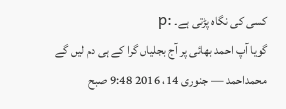کسی کی نگاہ پڑتی ہے۔ :p
گویا آپ احمد بھائی پر آج بجلیاں گرا کے ہی دم لیں گے
محمداحمد — جنوری 14، 2016 9:48 صبح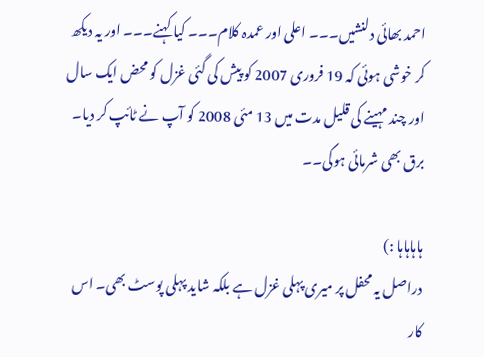احمد بھائی دلنشیں۔۔۔ اعلی اور عمدہ کلام۔۔۔ کیا کہنے۔۔۔ اور یہ دیکھ کر خوشی ہوئی کہ 19 فروری 2007 کو پیش کی گئی غزل کو محض ایک سال اور چند مہینے کی قلیل مدت میں 13 مئی 2008 کو آپ نے ٹائپ کر دیا۔ برق بھی شرمائی ہوگی۔۔

ہاہاہاہا :)
دراصل یہ محفل پر میری پہلی غزل ہے بلکہ شاید پہلی پوسٹ بھی۔ اس کار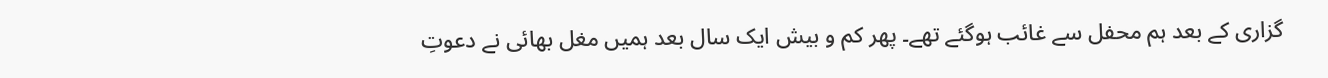گزاری کے بعد ہم محفل سے غائب ہوگئے تھے۔ پھر کم و بیش ایک سال بعد ہمیں مغل بھائی نے دعوتِ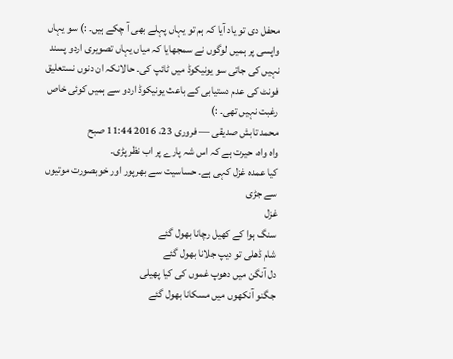محفل دی تو یاد آیا کہ ہم تو یہاں پہلے بھی آ چکے ہیں۔ :) سو یہاں واپسی پر ہمیں لوگوں نے سمجھایا کہ میاں یہاں تصویری اردو پسند نہیں کی جاتی سو یونیکوڈ میں ٹائپ کی۔ حالانکہ ان دنوں نستعلیق فونٹ کی عدم دستیابی کے باعث یونیکوڈ اردو سے ہمیں کوئی خاص رغبت نہیں تھی۔ :)
محمد تابش صدیقی — فروری 23، 2016 11:44 صبح
واہ واہ، حیرت ہے کہ اس شہ پارے پر اب نظر پڑی۔
کیا عمدہ غزل کہی ہے۔ حساسیت سے بھرپور اور خوبصورت موتیوں سے جڑی
غزل
سنگ ہوا کے کھیل رچانا بھول گئے
شام ڈھلی تو دیپ جلانا بھول گئے
دل آنگن میں دھوپ غموں کی کیا پھیلی
جگنو آنکھوں میں مسکانا بھول گئے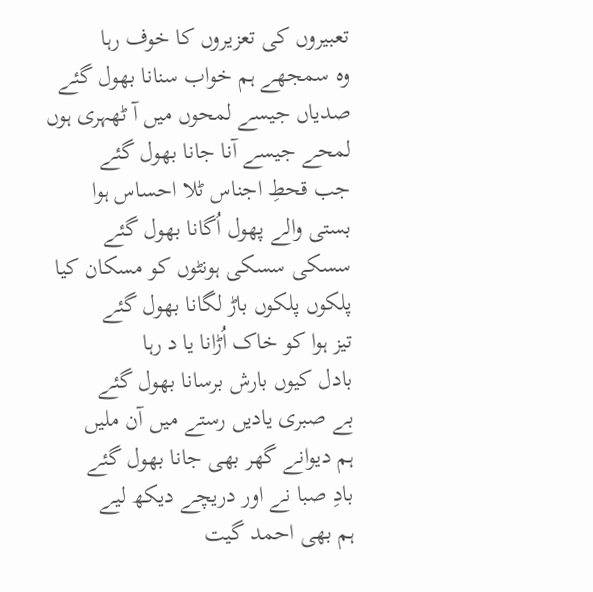تعبیروں کی تعزیروں کا خوف رہا
وہ سمجھے ہم خواب سنانا بھول گئے
صدیاں جیسے لمحوں میں آ ٹھہری ہوں
لمحے جیسے آنا جانا بھول گئے
جب قحطِ اجناس ٹلا احساس ہوا
بستی والے پھول اُگانا بھول گئے
سسکی سسکی ہونٹوں کو مسکان کیا
پلکوں پلکوں‌ باڑ لگانا بھول گئے
تیز ہوا کو خاک اُڑانا یا د رہا
بادل کیوں بارش برسانا بھول گئے
بے صبری یادیں رستے میں آن ملیں
ہم دیوانے گھر بھی جانا بھول گئے
بادِ صبا نے اور دریچے دیکھ لیے
ہم بھی احمد گیت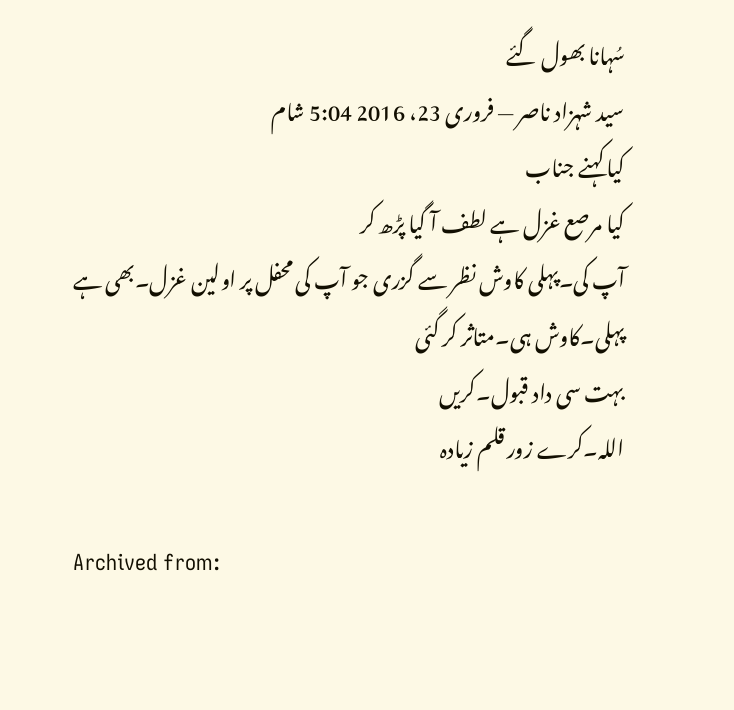سُہانا بھول گئے
سید شہزاد ناصر — فروری 23، 2016 5:04 شام
کیا کہنے جناب
کیا مرصع غزل ہے لطف آ گیا پڑھ کر
آپ کی۔پہلی کاوش نظر سے گزری جو آپ کی محفل پر اولین غزل۔بھی ہے
پہلی۔کاوش ہی۔متاثر کر گئی
بہت سی داد قبول۔کریں
اللہ۔کرے زور قلم زیادہ

Archived from: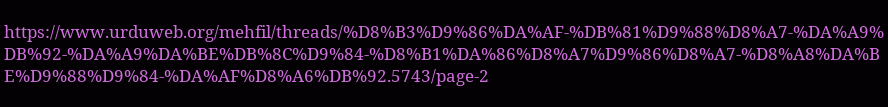https://www.urduweb.org/mehfil/threads/%D8%B3%D9%86%DA%AF-%DB%81%D9%88%D8%A7-%DA%A9%DB%92-%DA%A9%DA%BE%DB%8C%D9%84-%D8%B1%DA%86%D8%A7%D9%86%D8%A7-%D8%A8%DA%BE%D9%88%D9%84-%DA%AF%D8%A6%DB%92.5743/page-2